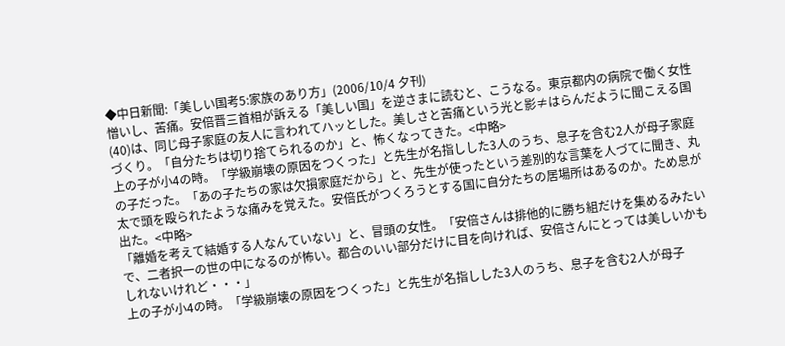◆中日新聞:「美しい国考5:家族のあり方」(2006/10/4 夕刊)
憎いし、苦痛。安倍晋三首相が訴える「美しい国」を逆さまに読むと、こうなる。東京都内の病院で働く女性(40)は、同じ母子家庭の友人に言われてハッとした。美しさと苦痛という光と影≠はらんだように聞こえる国づくり。「自分たちは切り捨てられるのか」と、怖くなってきた。<中略>
上の子が小4の時。「学級崩壊の原因をつくった」と先生が名指しした3人のうち、息子を含む2人が母子家庭の子だった。「あの子たちの家は欠損家庭だから」と、先生が使ったという差別的な言葉を人づてに聞き、丸太で頭を殴られたような痛みを覚えた。安倍氏がつくろうとする国に自分たちの居場所はあるのか。ため息が出た。<中略>
「離婚を考えて結婚する人なんていない」と、冒頭の女性。「安倍さんは排他的に勝ち組だけを集めるみたいで、二者択一の世の中になるのが怖い。都合のいい部分だけに目を向ければ、安倍さんにとっては美しいかもしれないけれど・・・」
上の子が小4の時。「学級崩壊の原因をつくった」と先生が名指しした3人のうち、息子を含む2人が母子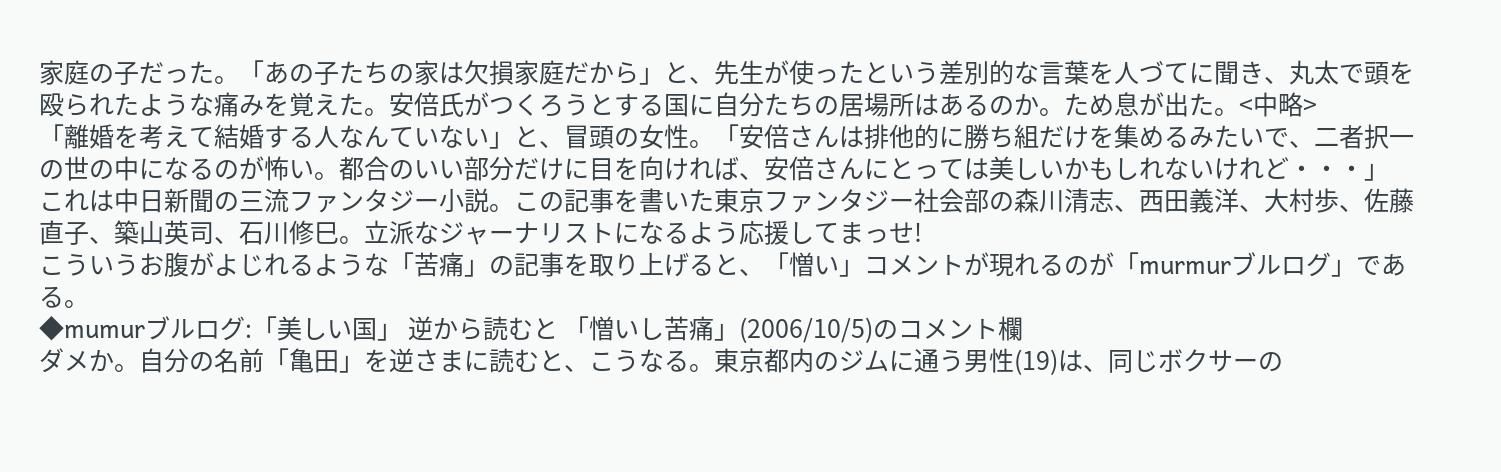家庭の子だった。「あの子たちの家は欠損家庭だから」と、先生が使ったという差別的な言葉を人づてに聞き、丸太で頭を殴られたような痛みを覚えた。安倍氏がつくろうとする国に自分たちの居場所はあるのか。ため息が出た。<中略>
「離婚を考えて結婚する人なんていない」と、冒頭の女性。「安倍さんは排他的に勝ち組だけを集めるみたいで、二者択一の世の中になるのが怖い。都合のいい部分だけに目を向ければ、安倍さんにとっては美しいかもしれないけれど・・・」
これは中日新聞の三流ファンタジー小説。この記事を書いた東京ファンタジー社会部の森川清志、西田義洋、大村歩、佐藤直子、築山英司、石川修巳。立派なジャーナリストになるよう応援してまっせ!
こういうお腹がよじれるような「苦痛」の記事を取り上げると、「憎い」コメントが現れるのが「murmurブルログ」である。
◆mumurブルログ:「美しい国」 逆から読むと 「憎いし苦痛」(2006/10/5)のコメント欄
ダメか。自分の名前「亀田」を逆さまに読むと、こうなる。東京都内のジムに通う男性(19)は、同じボクサーの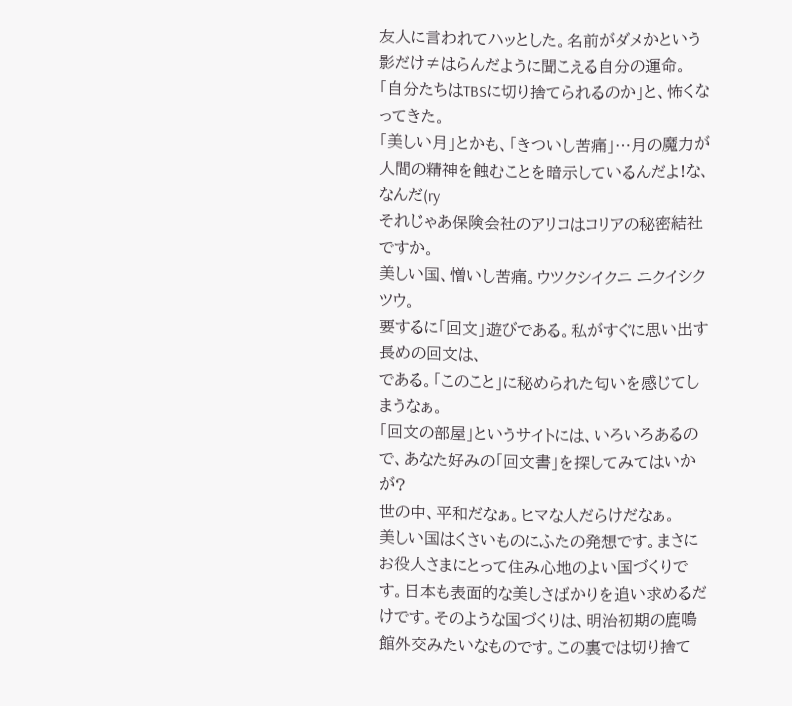友人に言われてハッとした。名前がダメかという影だけ≠はらんだように聞こえる自分の運命。「自分たちはTBSに切り捨てられるのか」と、怖くなってきた。
「美しい月」とかも、「きついし苦痛」…月の魔力が人間の精神を蝕むことを暗示しているんだよ!な、なんだ(ry
それじゃあ保険会社のアリコはコリアの秘密結社ですか。
美しい国、憎いし苦痛。ウツクシイクニ ニクイシクツウ。
要するに「回文」遊びである。私がすぐに思い出す長めの回文は、
である。「このこと」に秘められた匂いを感じてしまうなぁ。
「回文の部屋」というサイトには、いろいろあるので、あなた好みの「回文書」を探してみてはいかが?
世の中、平和だなぁ。ヒマな人だらけだなぁ。
美しい国はくさいものにふたの発想です。まさにお役人さまにとって住み心地のよい国づくりです。日本も表面的な美しさばかりを追い求めるだけです。そのような国づくりは、明治初期の鹿鳴館外交みたいなものです。この裏では切り捨て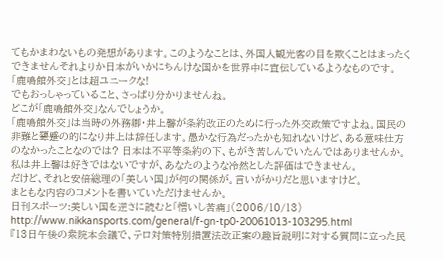てもかまわないもの発想があります。このようなことは、外国人観光客の目を欺くことはまったくできませんそれよりか日本がいかにちんけな国かを世界中に宣伝しているようなものです。
「鹿鳴館外交」とは超ユニークな!
でもおっしゃっていること、さっぱり分かりませんね。
どこが「鹿鳴館外交」なんでしょうか。
「鹿鳴館外交」は当時の外務卿・井上馨が条約改正のために行った外交政策ですよね。国民の非難と顰蹙の的になり井上は辞任します。愚かな行為だったかも知れないけど、ある意味仕方のなかったことなのでは? 日本は不平等条約の下、もがき苦しんでいたんではありませんか。
私は井上馨は好きではないですが、あなたのような冷然とした評価はできません。
だけど、それと安倍総理の「美しい国」が何の関係が。言いがかりだと思いますけど。
まともな内容のコメントを書いていただけませんか。
日刊スポーツ:美しい国を逆さに読むと「憎いし苦痛」(2006/10/13)
http://www.nikkansports.com/general/f-gn-tp0-20061013-103295.html
『13日午後の衆院本会議で、テロ対策特別措置法改正案の趣旨説明に対する質問に立った民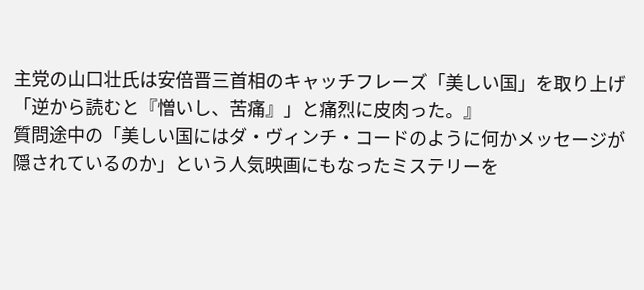主党の山口壮氏は安倍晋三首相のキャッチフレーズ「美しい国」を取り上げ「逆から読むと『憎いし、苦痛』」と痛烈に皮肉った。』
質問途中の「美しい国にはダ・ヴィンチ・コードのように何かメッセージが隠されているのか」という人気映画にもなったミステリーを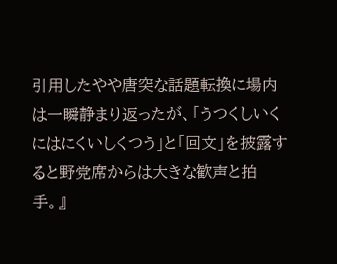引用したやや唐突な話題転換に場内は一瞬静まり返ったが、「うつくしいくにはにくいしくつう」と「回文」を披露すると野党席からは大きな歓声と拍手。』